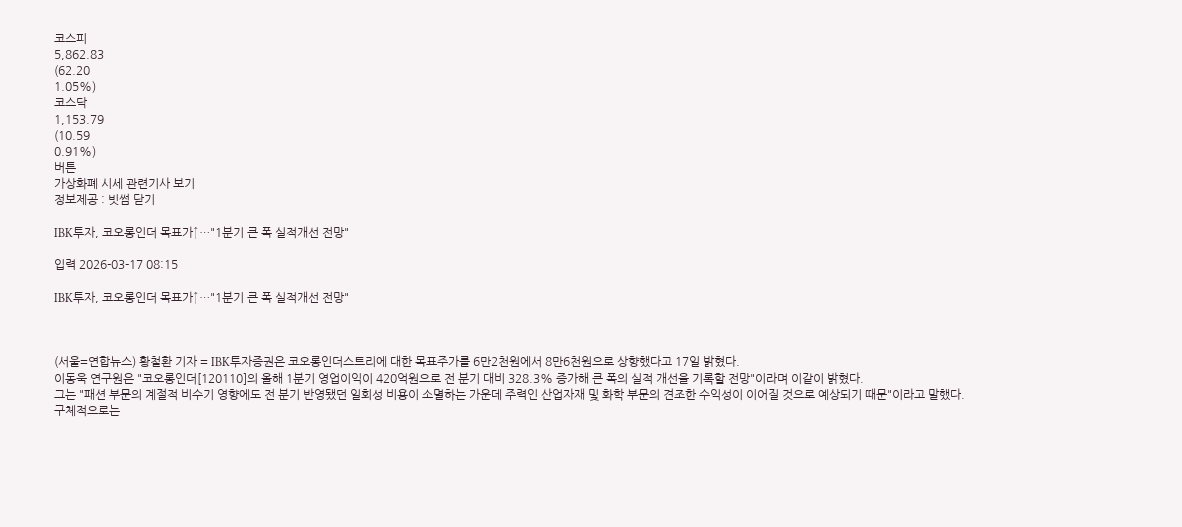코스피
5,862.83
(62.20
1.05%)
코스닥
1,153.79
(10.59
0.91%)
버튼
가상화폐 시세 관련기사 보기
정보제공 : 빗썸 닫기

IBK투자, 코오롱인더 목표가↑…"1분기 큰 폭 실적개선 전망"

입력 2026-03-17 08:15

IBK투자, 코오롱인더 목표가↑…"1분기 큰 폭 실적개선 전망"



(서울=연합뉴스) 황철환 기자 = IBK투자증권은 코오롱인더스트리에 대한 목표주가를 6만2천원에서 8만6천원으로 상향했다고 17일 밝혔다.
이동욱 연구원은 "코오롱인더[120110]의 올해 1분기 영업이익이 420억원으로 전 분기 대비 328.3% 증가해 큰 폭의 실적 개선을 기록할 전망"이라며 이같이 밝혔다.
그는 "패션 부문의 계절적 비수기 영향에도 전 분기 반영됐던 일회성 비용이 소멸하는 가운데 주력인 산업자재 및 화학 부문의 견조한 수익성이 이어질 것으로 예상되기 때문"이라고 말했다.
구체적으로는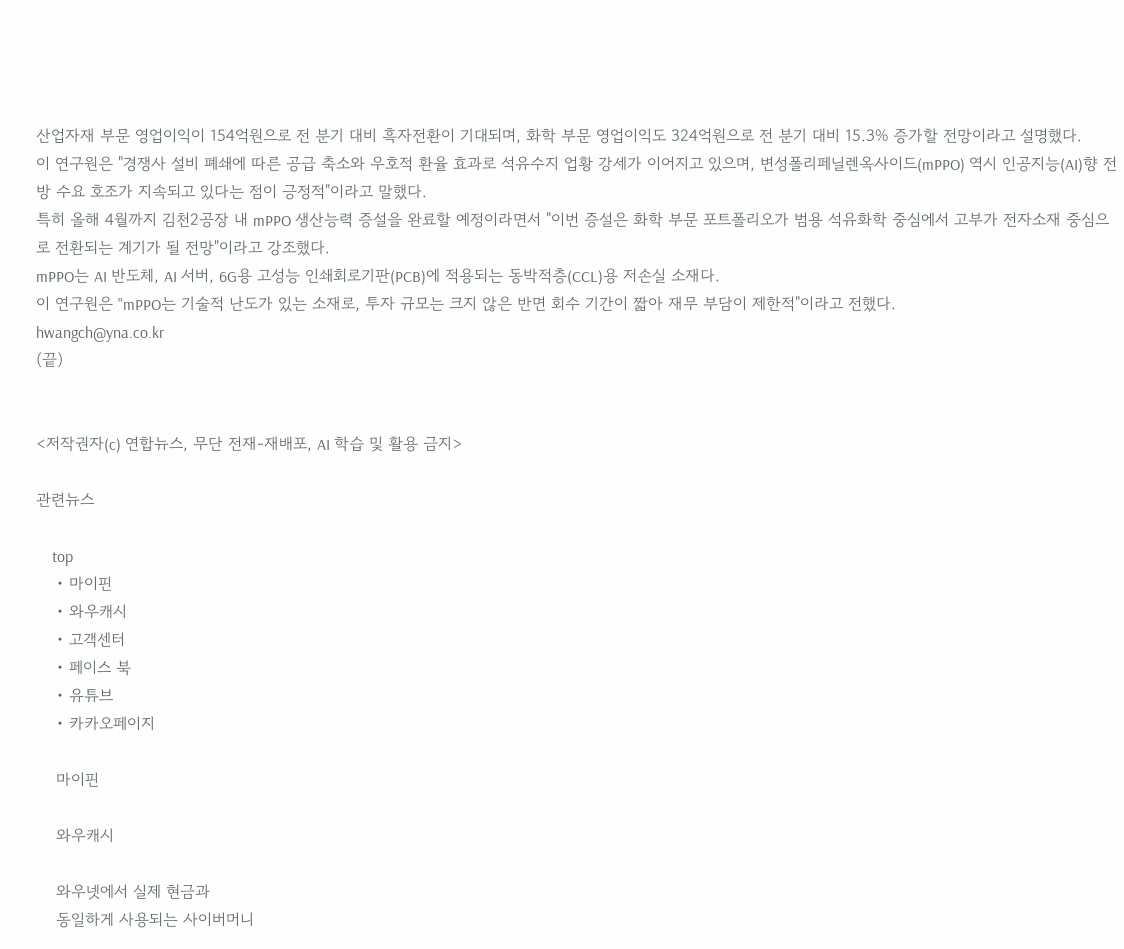산업자재 부문 영업이익이 154억원으로 전 분기 대비 흑자전환이 기대되며, 화학 부문 영업이익도 324억원으로 전 분기 대비 15.3% 증가할 전망이라고 설명했다.
이 연구원은 "경쟁사 설비 폐쇄에 따른 공급 축소와 우호적 환율 효과로 석유수지 업황 강세가 이어지고 있으며, 변성폴리페닐렌옥사이드(mPPO) 역시 인공지능(AI)향 전방 수요 호조가 지속되고 있다는 점이 긍정적"이라고 말했다.
특히 올해 4월까지 김천2공장 내 mPPO 생산능력 증설을 완료할 예정이라면서 "이번 증설은 화학 부문 포트폴리오가 범용 석유화학 중심에서 고부가 전자소재 중심으로 전환되는 계기가 될 전망"이라고 강조했다.
mPPO는 AI 반도체, AI 서버, 6G용 고성능 인쇄회로기판(PCB)에 적용되는 동박적층(CCL)용 저손실 소재다.
이 연구원은 "mPPO는 기술적 난도가 있는 소재로, 투자 규모는 크지 않은 반면 회수 기간이 짧아 재무 부담이 제한적"이라고 전했다.
hwangch@yna.co.kr
(끝)


<저작권자(c) 연합뉴스, 무단 전재-재배포, AI 학습 및 활용 금지>

관련뉴스

    top
    • 마이핀
    • 와우캐시
    • 고객센터
    • 페이스 북
    • 유튜브
    • 카카오페이지

    마이핀

    와우캐시

    와우넷에서 실제 현금과
    동일하게 사용되는 사이버머니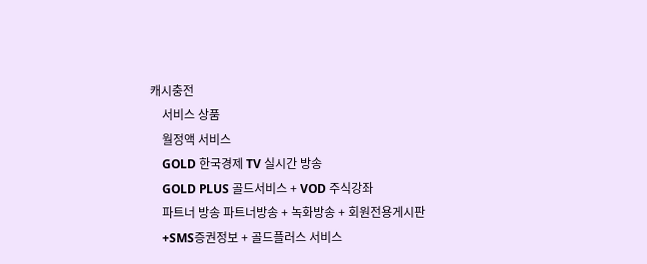캐시충전
    서비스 상품
    월정액 서비스
    GOLD 한국경제 TV 실시간 방송
    GOLD PLUS 골드서비스 + VOD 주식강좌
    파트너 방송 파트너방송 + 녹화방송 + 회원전용게시판
    +SMS증권정보 + 골드플러스 서비스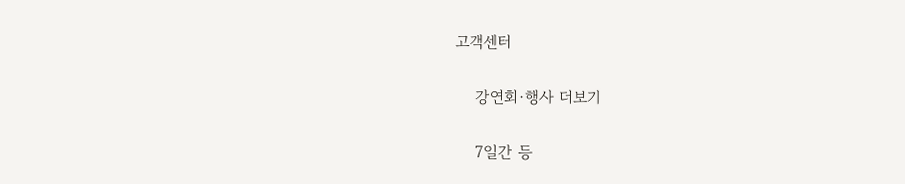고객센터

    강연회·행사 더보기

    7일간 등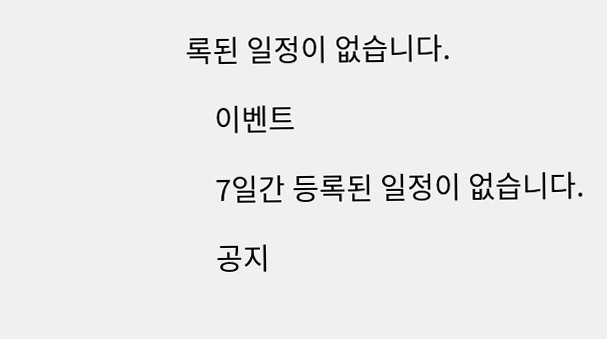록된 일정이 없습니다.

    이벤트

    7일간 등록된 일정이 없습니다.

    공지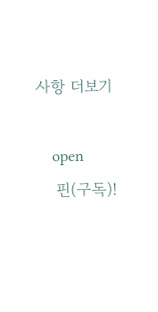사항 더보기

    open
    핀(구독)!